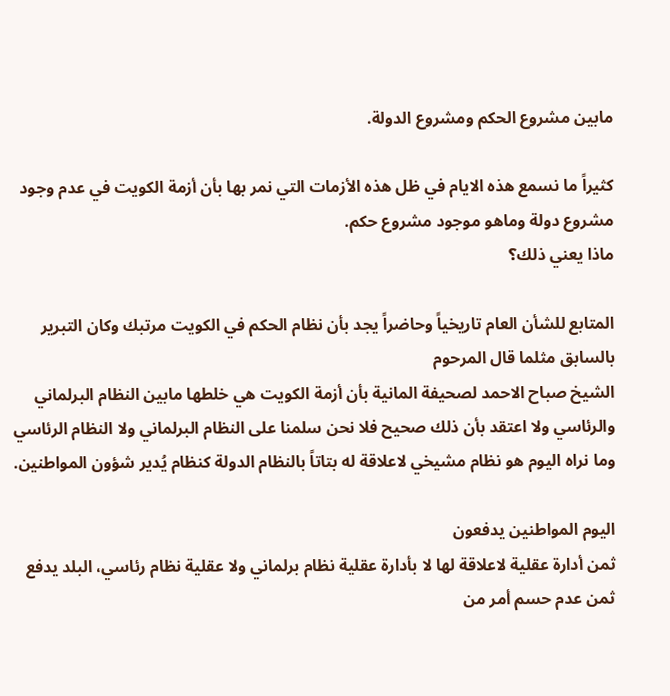مابين مشروع الحكم ومشروع الدولة.

كثيراً ما نسمع هذه الايام في ظل هذه الأزمات التي نمر بها بأن أزمة الكويت في عدم وجود مشروع دولة وماهو موجود مشروع حكم.
ماذا يعني ذلك؟

المتابع للشأن العام تاريخياً وحاضراً يجد بأن نظام الحكم في الكويت مرتبك وكان التبرير بالسابق مثلما قال المرحوم
الشيخ صباح الاحمد لصحيفة المانية بأن أزمة الكويت هي خلطها مابين النظام البرلماني والرئاسي ولا اعتقد بأن ذلك صحيح فلا نحن سلمنا على النظام البرلماني ولا النظام الرئاسي وما نراه اليوم هو نظام مشيخي لاعلاقة له بتاتاً بالنظام الدولة كنظام يُدير شؤون المواطنين.

اليوم المواطنين يدفعون
ثمن أدارة عقلية لاعلاقة لها لا بأدارة عقلية نظام برلماني ولا عقلية نظام رئاسي، البلد يدفع ثمن عدم حسم أمر من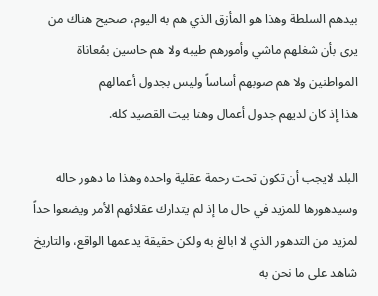بيدهم السلطة وهذا هو المأزق الذي هم به اليوم، صحيح هناك من يرى بأن شغلهم ماشي وأمورهم طيبه ولا هم حاسين بمُعاناة المواطنين ولا هم صوبهم أساساً وليس بجدول أعمالهم
هذا إذ كان لديهم جدول أعمال وهنا بيت القصيد كله.

البلد لايجب أن تكون تحت رحمة عقلية واحده وهذا ما دهور حاله وسيدهورها للمزيد في حال ما إذ لم يتدارك عقلائهم الأمر ويضعوا حداً لمزيد من التدهور الذي لا ابالغ به ولكن حقيقة يدعمها الواقع، والتاريخ شاهد على ما نحن به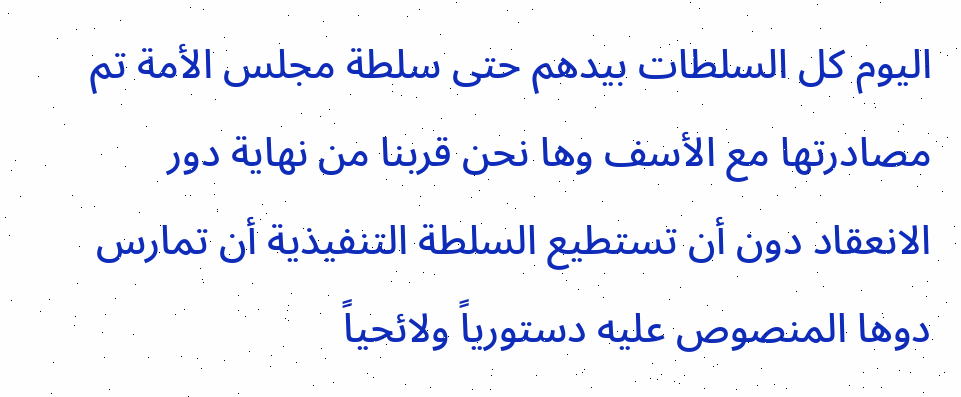اليوم كل السلطات بيدهم حتى سلطة مجلس الأمة تم مصادرتها مع الأسف وها نحن قربنا من نهاية دور الانعقاد دون أن تستطيع السلطة التنفيذية أن تمارس دوها المنصوص عليه دستورياً ولائحياً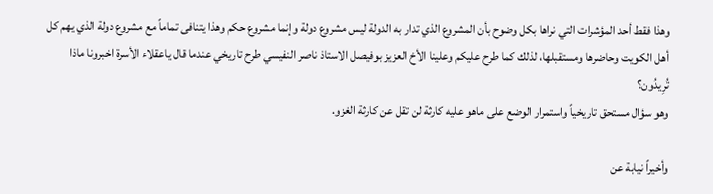وهذا فقط أحد المؤشرات التي نراها بكل وضوح بأن المشروع الذي تدار به الدولة ليس مشروع دولة وإنما مشروع حكم وهذا يتنافى تماماً مع مشروع دولة الذي يهم كل أهل الكويت وحاضرها ومستقبلها، لذلك كما طرح عليكم وعلينا الأخ العزيز بوفيصل الاستاذ ناصر النفيسي طرح تاريخي عندما قال ياعقلاء الأسرة اخبرونا ماذا تُرِيدُون؟
وهو سؤال مستحق تاريخياً واستمرار الوضع على ماهو عليه كارثة لن تقل عن كارثة الغزو.

وأخيراً نيابة عن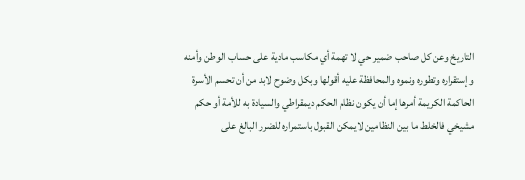التاريخ وعن كل صاحب ضمير حي لا تهمة أي مكاسب مادية على حساب الوطن وأمنه وإستقراره وتطوره ونموه والمحافظة عليه أقولها وبكل وضوح لابد من أن تحسم الأسرة الحاكمة الكريمة أمرها إما أن يكون نظام الحكم ديمقراطي والسيادة به للأمة أو حكم مشيخي فالخلط ما بين النظامين لايمكن القبول باستمراره للضرر البالغ على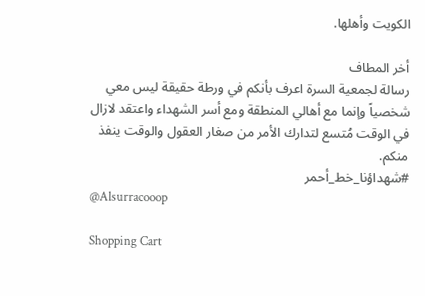الكويت وأهلها.

أخر المطاف
رسالة لجمعية السرة اعرف بأنكم في ورطة حقيقة ليس معي شخصياً وإنما مع أهالي المنطقة ومع أسر الشهداء واعتقد لازال في الوقت مُتسع لتدارك الأمر من صغار العقول والوقت ينفذ منكم.
#شهداؤنا_خط_أحمر
@Alsurracooop

Shopping Cart